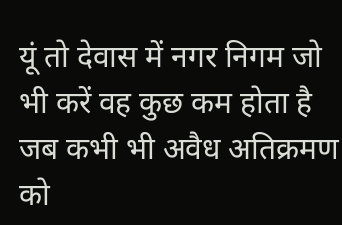यूं तो देवास में नगर निगम जो भी करें वह कुछ कम होता है जब कभी भी अवैध अतिक्रमण को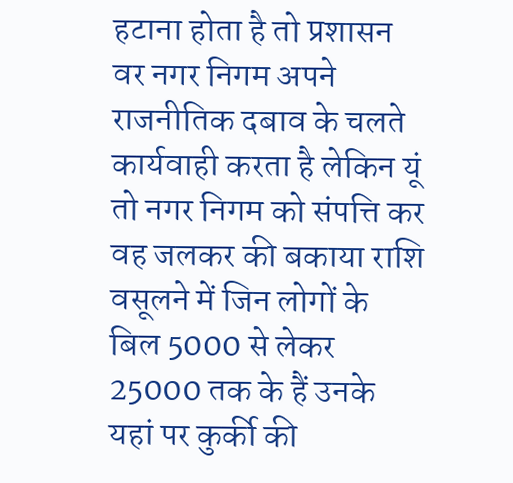हटाना होता है तो प्रशासन वर नगर निगम अपने राजनीतिक दबाव के चलते कार्यवाही करता है लेकिन यूं तो नगर निगम को संपत्ति कर वह जलकर की बकाया राशि वसूलने में जिन लोगों के बिल 5000 से लेकर 25000 तक के हैं उनके यहां पर कुर्की की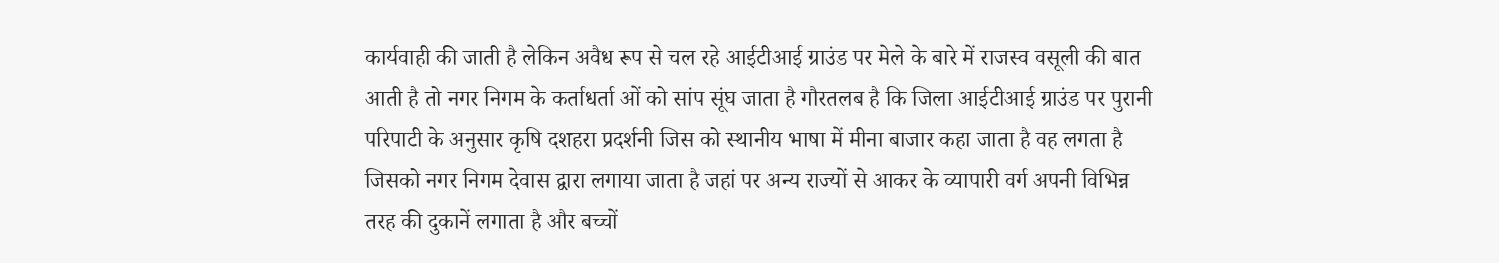कार्यवाही की जाती है लेकिन अवैध रूप से चल रहे आईटीआई ग्राउंड पर मेले के बारे में राजस्व वसूली की बात आती है तो नगर निगम के कर्ताधर्ता ओं को सांप सूंघ जाता है गौरतलब है कि जिला आईटीआई ग्राउंड पर पुरानी परिपाटी के अनुसार कृषि दशहरा प्रदर्शनी जिस को स्थानीय भाषा में मीना बाजार कहा जाता है वह लगता है जिसको नगर निगम देवास द्वारा लगाया जाता है जहां पर अन्य राज्यों से आकर के व्यापारी वर्ग अपनी विभिन्न तरह की दुकानें लगाता है और बच्चों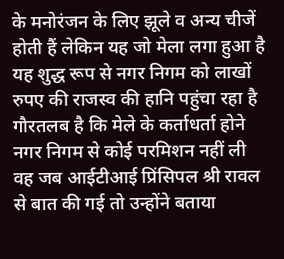के मनोरंजन के लिए झूले व अन्य चीजें होती हैं लेकिन यह जो मेला लगा हुआ है यह शुद्ध रूप से नगर निगम को लाखों रुपए की राजस्व की हानि पहुंचा रहा है गौरतलब है कि मेले के कर्ताधर्ता होने नगर निगम से कोई परमिशन नहीं ली वह जब आईटीआई प्रिंसिपल श्री रावल से बात की गई तो उन्होंने बताया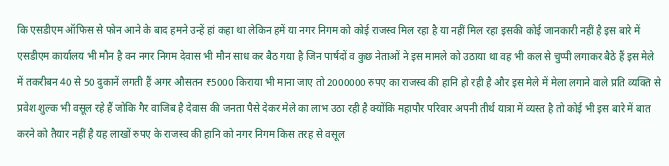कि एसडीएम ऑफिस से फोन आने के बाद हमने उन्हें हां कहा था लेकिन हमें या नगर निगम को कोई राजस्व मिल रहा है या नहीं मिल रहा इसकी कोई जानकारी नहीं है इस बारे में एसडीएम कार्यालय भी मौन है वन नगर निगम देवास भी मौन साध कर बैठ गया है जिन पार्षदों व कुछ नेताओं ने इस मामले को उठाया था वह भी कल से चुप्पी लगाकर बैठे हैं इस मेले में तकरीबन 40 से 50 दुकानें लगती हैं अगर औसतन ₹5000 किराया भी माना जाए तो 2000000 रुपए का राजस्व की हानि हो रही है और इस मेले में मेला लगाने वाले प्रति व्यक्ति से प्रवेश शुल्क भी वसूल रहे हैं जोकि गैर वाजिब है देवास की जनता पैसे देकर मेले का लाभ उठा रही है क्योंकि महापौर परिवार अपनी तीर्थ यात्रा में व्यस्त है तो कोई भी इस बारे में बात करने को तैयार नहीं है यह लाखों रुपए के राजस्व की हानि को नगर निगम किस तरह से वसूल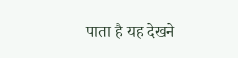पाता है यह देखने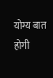योग्य बात होगी